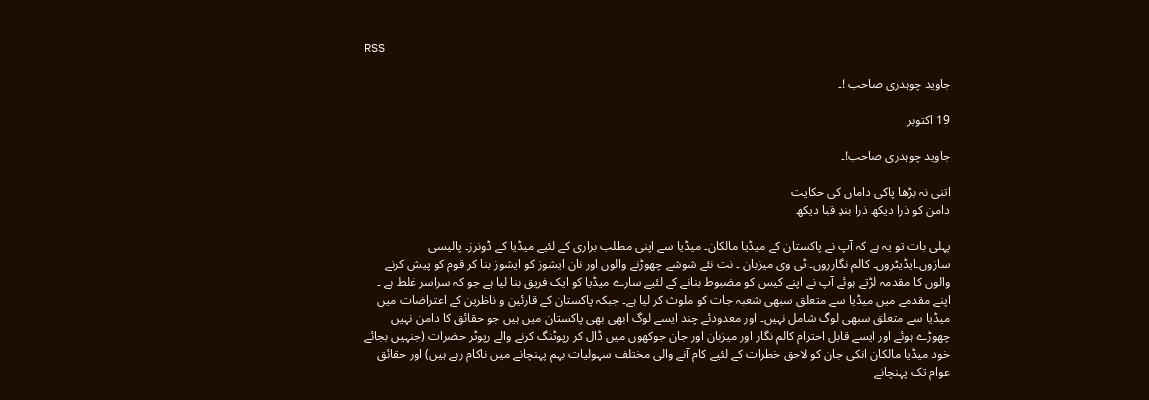RSS

جاوید چوہدری صاحب !۔

19 اکتوبر

جاوید چوہدری صاحب!۔

اتنی نہ بڑھا پاکی داماں کی حکایت
دامن کو ذرا دیکھ ذرا بندِ قبا دیکھ

پہلی بات تو یہ ہے کہ آپ نے پاکستان کے میڈیا مالکان۔ میڈیا سے اپنی مطلب براری کے لئیے میڈیا کے ڈونرز۔ پالیسی سازوں۔ایڈیٹروں۔ کالم نگارروں۔ ٹی وی میزبان ۔ نت نئے شوشے چھوڑنے والوں اور نان ایشوز کو ایشوز بنا کر قوم کو پیش کرنے والوں کا مقدمہ لڑتے ہوئے آپ نے اپنے کیس کو مضبوط بنانے کے لئیے سارے میڈیا کو ایک فریق بنا لیا ہے جو کہ سراسر غلط ہے ۔ اپنے مقدمے میں میڈیا سے متعلق سبھی شعبہ جات کو ملوث کر لیا ہے۔ جبکہ پاکستان کے قارئین و ناظرین کے اعتراضات میں میڈیا سے متعلق سبھی لوگ شامل نہیں۔ اور معدودئے چند ایسے لوگ ابھی بھی پاکستان میں ہیں جو حقائق کا دامن نہیں چھوڑے ہوئے اور ایسے قابل احترام کالم نگار اور میزبان اور جان جوکھوں میں ڈال کر رپوٹنگ کرنے والے رپوٹر حضرات (جنہیں بجائے خود میڈیا مالکان انکی جان کو لاحق خطرات کے لئیے کام آنے والی مختلف سہولیات بہم پہنچانے میں ناکام رہے ہیں) اور حقائق عوام تک پہنچانے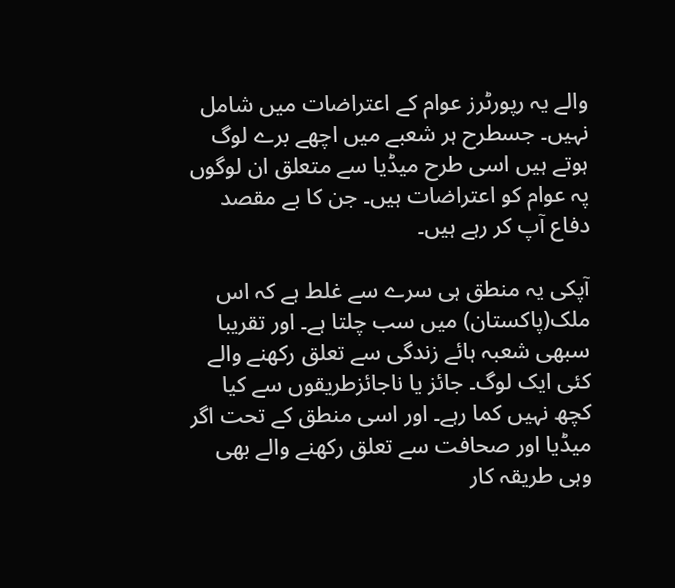والے یہ رپورٹرز عوام کے اعتراضات میں شامل نہیں۔ جسطرح ہر شعبے میں اچھے برے لوگ ہوتے ہیں اسی طرح میڈیا سے متعلق ان لوگوں پہ عوام کو اعتراضات ہیں۔ جن کا بے مقصد دفاع آپ کر رہے ہیں۔

آپکی یہ منطق ہی سرے سے غلط ہے کہ اس ملک(پاکستان) میں سب چلتا ہے۔ اور تقریبا سبھی شعبہ ہائے زندگی سے تعلق رکھنے والے کئی ایک لوگ۔ جائز یا ناجائزطریقوں سے کیا کچھ نہیں کما رہے۔ اور اسی منطق کے تحت اگر میڈیا اور صحافت سے تعلق رکھنے والے بھی وہی طریقہ کار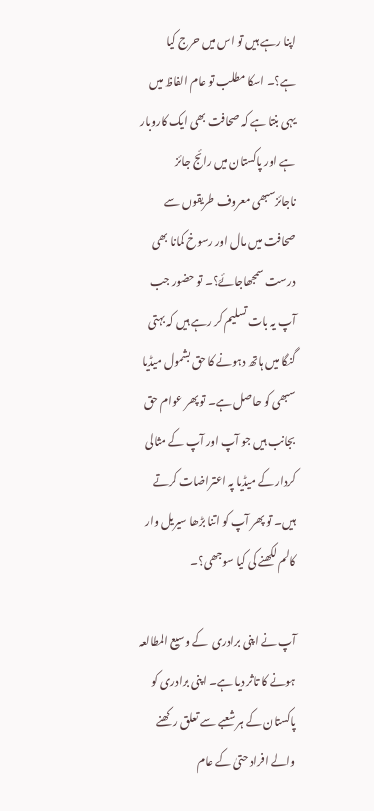اپنا رہے ہیں تو اس میں حرج کیا ہے؟۔ اسکا مطلب تو عام الفاظ میں یہی بنتا ہے کہ صحافت بھی ایک کاروبار ہے اور پاکستان میں رائج جائز ناجائزسبھی معروف طریقوں سے صحافت میں مال اور رسوخ کمانا بھی درست سمجھاجائےَ؟۔ تو حضور جب آپ یہ بات تسلیم کر رہے ہیں کہ بہتی گنگا میں ہاتھ دہونے کا حق بشمول میڈیا سبھی کو حاصل ہے۔ تو پھر عوام حق بجانب ہیں جو آپ اور آپ کے مثالی کردار کے میڈیا پہ اعتراضات کرتے ہیں۔ تو پھر آپ کو اتنا بڑھا سیریل وار کالم لکھنے کی کیا سوجھی؟۔

آپ نے اپنی برادری  کے وسیع المطالعہ ہونے کا تاثر دیا ہے۔ اپنی برادری کو پاکستان کے ہر شعبے سے تعلق رکھنے والے افراد حتیٰ کے عام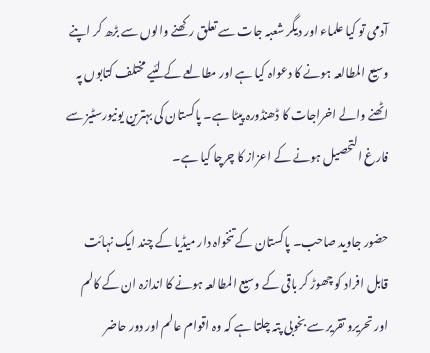آدمی تو کیا علماء اور دیگر شعبہ جات سے تعلق رکھنے والوں سے بڑھ کر اپنے وسیع المطالعہ ہونے کا دعواہ کیا ہے اور مطالعے کے لئیے مختلف کتابوں پہ اٹھنے والے اخراجات کا ڈھنڈورہ پیٹا ہے۔ پاکستان کی بہترین یونیورسٹیز سے فارغ التحصیل ہونے کے اعزاز کا چرچا کیا ہے۔

حضور جاوید صاحب۔ پاکستان کے تنخواہ دار میڈیا کے چند ایک نہائت قابل افراد کو چھوڑ کر باقی کے وسیع المطالعہ ہونے کا اندازہ ان کے کالم اور تحریرو تقریر سے بخوبی پتہ چلتا ہے کہ وہ اقوام عالم اور دور حاضر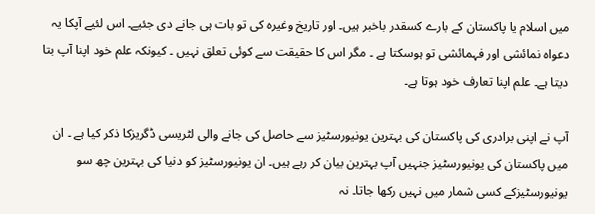میں اسلام یا پاکستان کے بارے کسقدر باخبر ہیں۔ اور تاریخ وغیرہ کی تو بات ہی جانے دی جئیے۔ اس لئیے آپکا یہ دعواہ نمائشی اور فہمائشی تو ہوسکتا ہے ۔ مگر اس کا حقیقت سے کوئی تعلق نہیں ۔ کیونکہ علم خود اپنا آپ بتا دیتا ہے۔ علم اپنا تعارف خود ہوتا ہے۔

آپ نے اپنی برادری کی پاکستان کی بہترین یونیورسٹیز سے حاصل کی جانے والی لٹریسی ڈگریزکا ذکر کیا ہے ۔ ان میں پاکستان کی یونیورسٹیز جنہیں آپ بہترین بیان کر رہے ہیں۔ ان یونیورسٹیز کو دنیا کی بہترین چھ سو یونیورسٹیزکے کسی شمار میں نہیں رکھا جاتا۔ نہ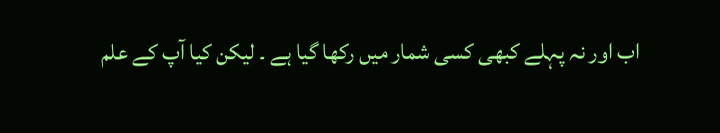اب اور نہ پہلے کبھی کسی شمار میں رکھا گیا ہے ۔ لیکن کیا آپ کے علم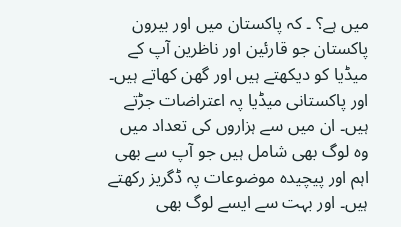میں ہے؟ ۔ کہ پاکستان میں اور بیرون پاکستان جو قارئین اور ناظرین آپ کے میڈیا کو دیکھتے ہیں اور گھن کھاتے ہیں۔ اور پاکستانی میڈیا پہ اعتراضات جڑتے ہیں۔ ان میں سے ہزاروں کی تعداد میں وہ لوگ بھی شامل ہیں جو آپ سے بھی اہم اور پیچیدہ موضوعات پہ ڈگریز رکھتے ہیں۔ اور بہت سے ایسے لوگ بھی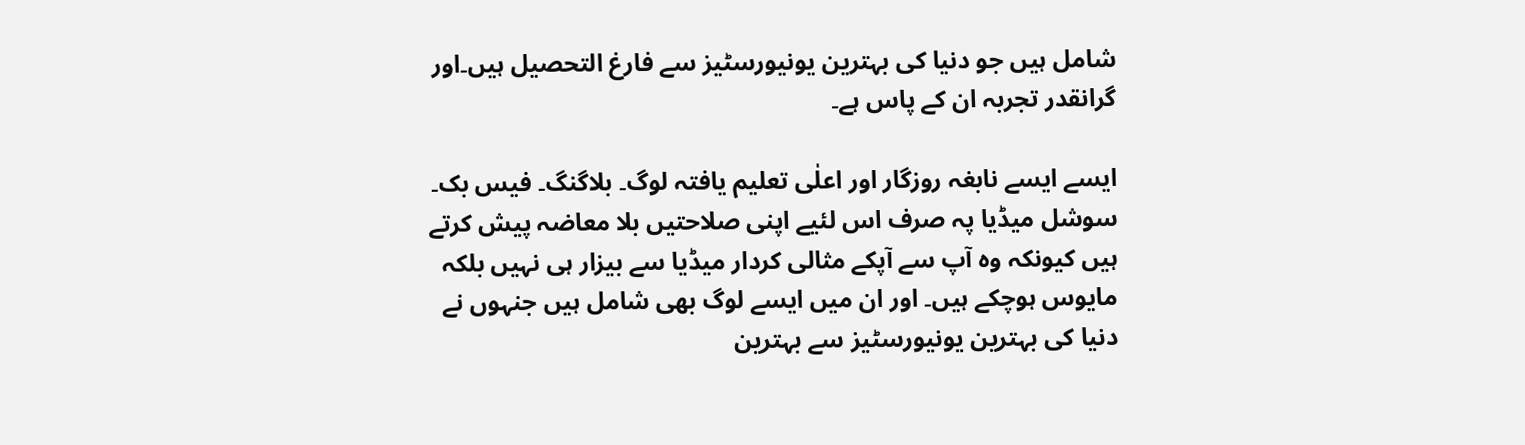شامل ہیں جو دنیا کی بہترین یونیورسٹیز سے فارغ التحصیل ہیں۔اور گرانقدر تجربہ ان کے پاس ہے۔

ایسے ایسے نابغہ روزگار اور اعلٰی تعلیم یافتہ لوگ۔ بلاگنگ۔ فیس بک۔ سوشل میڈیا پہ صرف اس لئیے اپنی صلاحتیں بلا معاضہ پیش کرتے ہیں کیونکہ وہ آپ سے آپکے مثالی کردار میڈیا سے بیزار ہی نہیں بلکہ مایوس ہوچکے ہیں۔ اور ان میں ایسے لوگ بھی شامل ہیں جنہوں نے دنیا کی بہترین یونیورسٹیز سے بہترین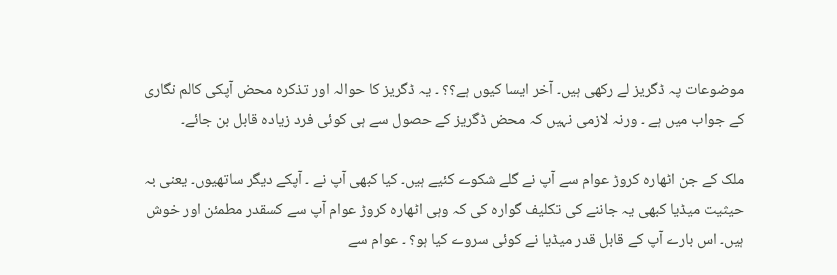موضوعات پہ ڈگریز لے رکھی ہیں۔ آخر ایسا کیوں ہے؟؟ ۔ یہ ڈگریز کا حوالہ اور تذکرہ محض آپکی کالم نگاری کے جواب میں ہے ۔ ورنہ لازمی نہیں کہ محض ڈگریز کے حصول سے ہی کوئی فرد زیادہ قابل بن جائے۔

ملک کے جن اٹھارہ کروڑ عوام سے آپ نے گلے شکوے کئیے ہیں۔ کیا کبھی آپ نے ۔ آپکے دیگر ساتھیوں۔ یعنی بہ حیثیت میڈیا کبھی یہ جاننے کی تکلیف گوارہ کی کہ وہی اٹھارہ کروڑ عوام آپ سے کسقدر مطمئن اور خوش ہیں۔ اس بارے آپ کے قابل قدر میڈیا نے کوئی سروے کیا ہو؟ ۔ عوام سے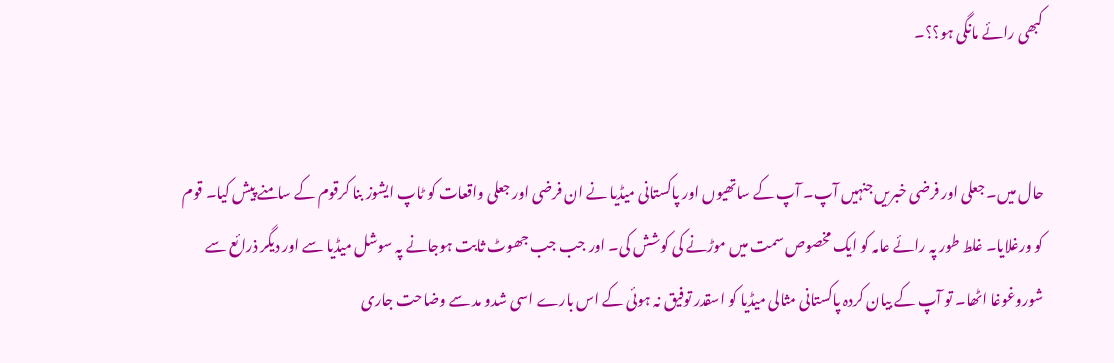کبھی رائے مانگی ہو؟؟۔


حال میں۔ جعلی اور فرضی خبریں جنہیں آپ۔ آپ کے ساتھیوں اور پاکستانی میڈیا نے ان فرضی اور جعلی واقعات کو ٹاپ ایشوز بنا کرقوم کے سامنے پیش کیا۔ قوم کو ورغلایا۔ غلط طور پہ رائے عامہ کو ایک مخصوص سمت میں موڑنے کی کوشش کی۔ اور جب جب جھوٹ ثابت ہوجانے پہ سوشل میڈیا سے اور دیگر ذرائع سے شوروغوغا اٹھا۔ تو آپ کے بیان کردہ پاکستانی مثالی میڈیا کو اسقدر توفیق نہ ہوئی کے اس بارے اسی شدو مد سے وضاحت جاری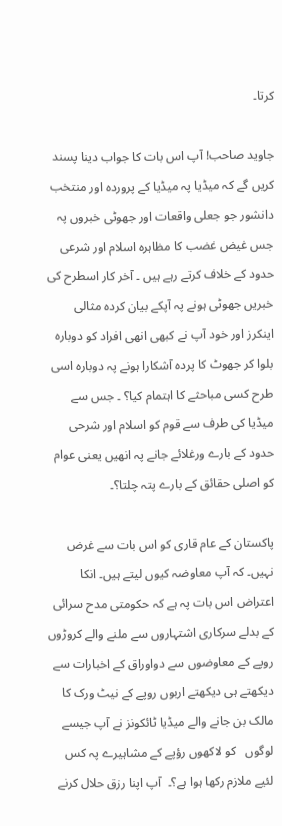کرتا۔

جاوید صاحب! آپ اس بات کا جواب دینا پسند کریں گے کہ میڈیا پہ میڈیا کے پروردہ اور منتخب دانشور جو جعلی واقعات اور جھوٹی خبروں پہ جس غیض غضب کا مظاہرہ اسلام اور شرعی حدود کے خلاف کرتے رہے ہیں ۔ آخر کار اسطرح کی خبریں جھوٹی ہونے پہ آپکے بیان کردہ مثالی اینکرز اور خود آپ نے کبھی انھی افراد کو دوبارہ بلوا کر جھوٹ کا پردہ آشکارا ہونے پہ دوبارہ اسی طرح کسی مباحثے کا اہتمام کیا؟ ۔ جس سے میڈیا کی طرف سے قوم کو اسلام اور شرحی حدود کے بارے ورغلائے جانے پہ انھیں یعنی عوام کو اصلی حقائق کے بارے پتہ چلتا؟۔

پاکستان کے عام قاری کو اس بات سے غرض نہیں۔ کہ آپ معاوضہ کیوں لیتے ہیں۔ انکا اعتراض اس بات پہ ہے کہ حکومتی مدح سرائی کے بدلے سرکاری اشتہاروں سے ملنے والے کروڑوں روپے کے معاوضوں سے دواوراق کے اخبارات سے دیکھتے ہی دیکھتے اربوں روپے کے نیٹ ورک کا مالک بن جانے والے میڈیا ٹائکونز نے آپ جیسے لوگوں   کو لاکھوں رؤپے کے مشاہیرے پہ کس لئیے ملازم رکھا ہوا ہے؟۔  آپ اپنا رزق حلال کرنے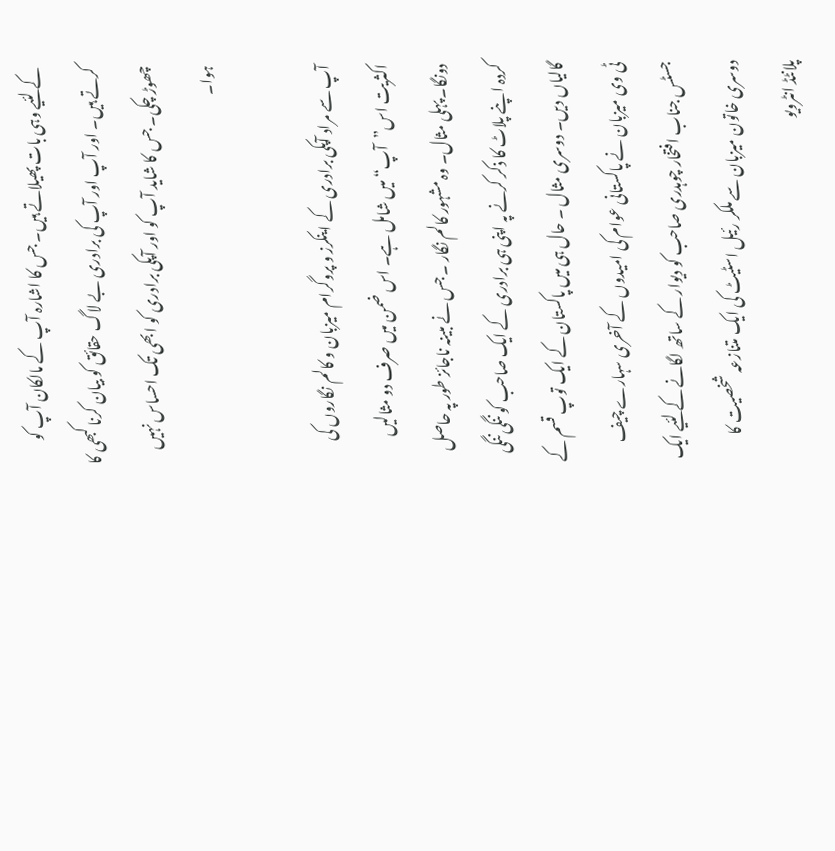کے لئیے وہی بات پھیلاتے ہیں۔ جس کا اشارہ آپ کے مالکان آپ کو کرتے ہیں۔ اور آپ اور آپ کی برادری بے لاگ حقائق کو بیان کرنا کبھی کا چھوڑ چکی۔ جس کا شاید آپ کو اور آپکی برادری کو ابھی تک احساس نہیں ہوا۔

آپ سے مراد آپکی برادری کے اینکرز و پروگرام میزبان و کالم نگاروں کی اکثریت اس”آپ“ میں شامل ہے۔ اس ضمن میں صرف دو مثالیں دونگا۔ پہلی مثال۔ وہ مشہور کالم نگار ۔ جس نے مبینہ ناجائز طور پہ حاصل کردہ اپنے پلاٹ کا ذکر کرنے پہ اپنی ہی برادری کے ایک صاحب کو ننگی ننگی گالیاں دیں۔ دوسری مثال ۔ حال ہی میں پاکستان کے ایک توپ قسم کے ٹی وی میزبان نے پاکستانی عوام کی امیدوں کے آخری سہارے چیف جسٹس جناب افتخار چوہدری صاحب کو دیوار کے ساتھ لگانے کے لئیے ایک دوسری خاتون میزبان سے ملکر رئیل اسٹیٹ کی ایک متنازعہ شخصیت کا پلانٹڈ انٹرویو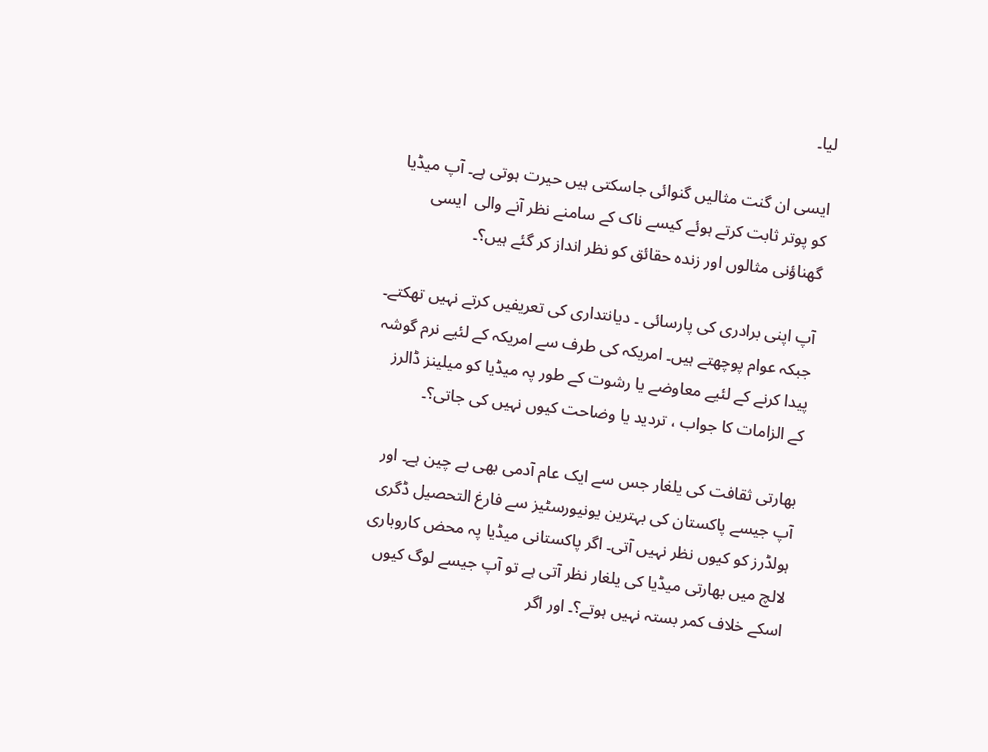لیا۔

ایسی ان گنت مثالیں گنوائی جاسکتی ہیں حیرت ہوتی ہے۔ آپ میڈیا کو پوتر ثابت کرتے ہوئے کیسے ناک کے سامنے نظر آنے والی  ایسی گھناؤنی مثالوں اور زندہ حقائق کو نظر انداز کر گئے ہیں؟۔

آپ اپنی برادری کی پارسائی ۔ دیانتداری کی تعریفیں کرتے نہیں تھکتے۔ جبکہ عوام پوچھتے ہیں۔ امریکہ کی طرف سے امریکہ کے لئیے نرم گوشہ پیدا کرنے کے لئیے معاوضے یا رشوت کے طور پہ میڈیا کو میلینز ڈالرز کے الزامات کا جواب ، تردید یا وضاحت کیوں نہیں کی جاتی؟۔

بھارتی ثقافت کی یلغار جس سے ایک عام آدمی بھی بے چین ہے۔ اور آپ جیسے پاکستان کی بہترین یونیورسٹیز سے فارغ التحصیل ڈگری ہولڈرز کو کیوں نظر نہیں آتی۔ اگر پاکستانی میڈیا پہ محض کاروباری لالچ میں بھارتی میڈیا کی یلغار نظر آتی ہے تو آپ جیسے لوگ کیوں اسکے خلاف کمر بستہ نہیں ہوتے؟۔ اور اگر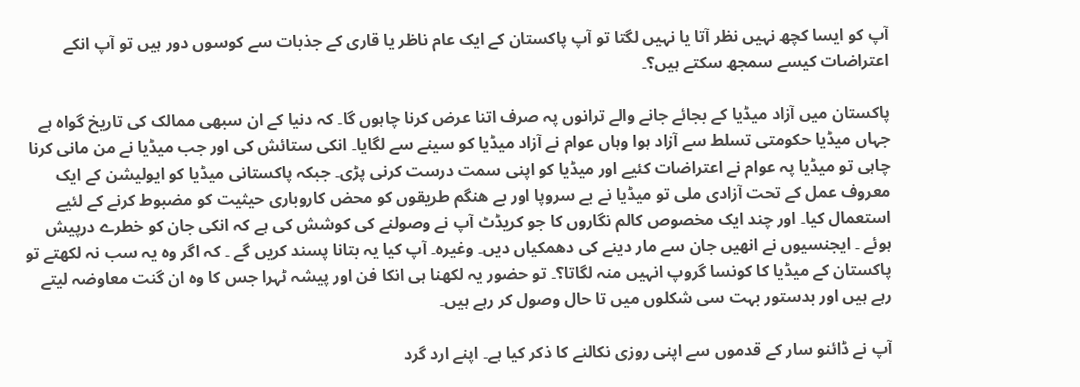آپ کو ایسا کچھ نہیں نظر آتا یا نہیں لگتا تو آپ پاکستان کے ایک عام ناظر یا قاری کے جذبات سے کوسوں دور ہیں تو آپ انکے اعتراضات کیسے سمجھ سکتے ہیں؟۔

پاکستان میں آزاد میڈیا کے بجائے جانے والے ترانوں پہ صرف اتنا عرض کرنا چاہوں گا۔ کہ دنیا کے ان سبھی ممالک کی تاریخ گواہ ہے جہاں میڈیا حکومتی تسلط سے آزاد ہوا وہاں عوام نے آزاد میڈیا کو سینے سے لگایا۔ انکی ستائش کی اور جب میڈیا نے من مانی کرنا چاہی تو میڈیا پہ عوام نے اعتراضات کئیے اور میڈیا کو اپنی سمت درست کرنی پڑی۔ جبکہ پاکستانی میڈیا کو ایولیشن کے ایک معروف عمل کے تحت آزادی ملی تو میڈیا نے بے سروپا اور بے ھنگم طریقوں کو محض کاروباری حیثیت کو مضبوط کرنے کے لئیے استعمال کیا۔ اور چند ایک مخصوص کالم نگاروں کا جو کریڈٹ آپ نے وصولنے کی کوشش کی ہے کہ انکی جان کو خطرے درپیش ہوئے ۔ ایجنسیوں نے انھیں جان سے مار دینے کی دھمکیاں دیں۔ وغیرہ۔ آپ کیا یہ بتانا پسند کریں گے ۔ کہ اگر وہ یہ سب نہ لکھتے تو پاکستان کے میڈیا کا کونسا گروپ انہیں منہ لگاتا؟۔ تو حضور یہ لکھنا ہی انکا فن اور پیشہ ٹہرا جس کا وہ ان گنت معاوضہ لیتے رہے ہیں اور بدستور بہت سی شکلوں میں تا حال وصول کر رہے ہیں۔

آپ نے ڈائنو سار کے قدموں سے اپنی روزی نکالنے کا ذکر کیا ہے۔ اپنے ارد گرد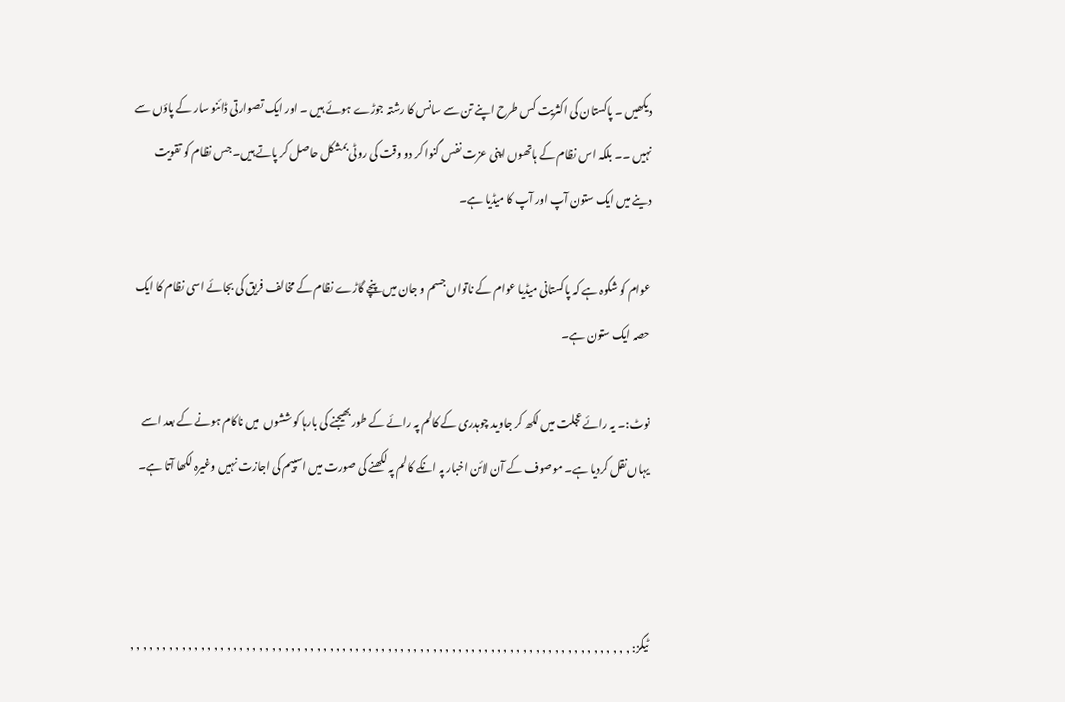دیکھیں ۔ پاکستان کی اکثریت کس طرح اپنے تن سے سانس کا رشتہ جوڑے ہوئے ہیں ۔ اور ایک تصوارتی ڈائنو سار کے پاؤں سے نہیں ۔۔ بلکہ اس نظام کے ہاتھوں اپنی عزت نفس گنوا کر دو وقت کی روٹی بمشکل حاصل کر پاتے ہیں۔ جس نظام کو تقویت دینے میں ایک ستون آپ اور آپ کا میڈیا ہے۔

عوام کو شکوہ ہے کہ پاکستانی میڈیا عوام کے ناتواں جسم و جان میں پنچے گاڑے نظام کے مخالف فریق کی بجائے اسی نظام کا ایک حصہ ایک ستون ہے۔

نوٹ:۔ یہ رائے عجلت میں لکھ کر جاوید چوہدری کے کالم پہ رائے کے طور بھیجنے کی بارہا کوششوں  میں ناکام ہونے کے بعد اسے یہاں نقل کردیا ہے۔ موصوف کے آن لائن اخبار پہ انکے کالم پہ لکھنے کی صورت میں اسپیم کی اجازت نہیں وغیرہ لکھا آتا ہے۔



ٹیگز: , , , , , , , , , , , , , , , , , , , , , , , , , , , , , , , , , , , , , , , , , , , , , , , , , , , , , , , , , , , , , , , , , , , , , , , , , , , , , ,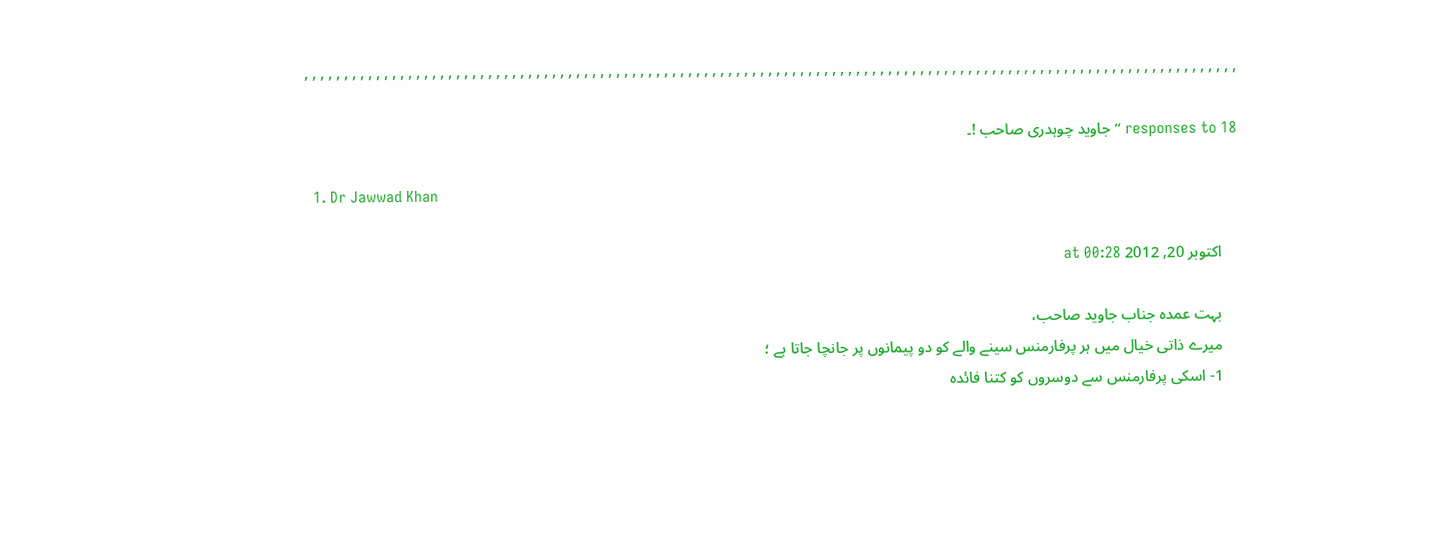, , , , , , , , , , , , , , , , , , , , , , , , , , , , , , , , , , , , , , , , , , , , , , , , , , , , , , , , , , , , , , , , , , , , , , , , , , , , , , , , , , , , , , , , , , , , , , , , , , , , , , , , , , , , , , , , , , , , ,

18 responses to “جاوید چوہدری صاحب !۔

  1. Dr Jawwad Khan

    اکتوبر 20, 2012 at 00:28

    بہت عمدہ جناب جاوید صاحب،
    میرے ذاتی خیال میں ہر پرفارمنس سینے والے کو دو پیمانوں پر جانچا جاتا ہے ؛
    1- اسکی پرفارمنس سے دوسروں کو کتنا فائدہ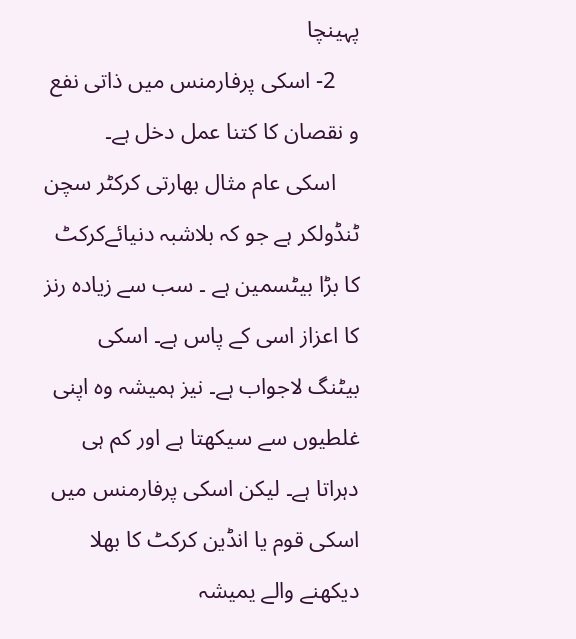پہینچا
    2- اسکی پرفارمنس میں ذاتی نفع و نقصان کا کتنا عمل دخل ہے۔
    اسکی عام مثال بھارتی کرکٹر سچن ٹنڈولکر ہے جو کہ بلاشبہ دنیائےکرکٹ کا بڑا بیٹسمین ہے ۔ سب سے زیادہ رنز کا اعزاز اسی کے پاس ہے۔ اسکی بیٹنگ لاجواب ہے۔ نیز ہمیشہ وہ اپنی غلطیوں سے سیکھتا ہے اور کم ہی دہراتا ہے۔ لیکن اسکی پرفارمنس میں اسکی قوم یا انڈین کرکٹ کا بھلا دیکھنے والے یمیشہ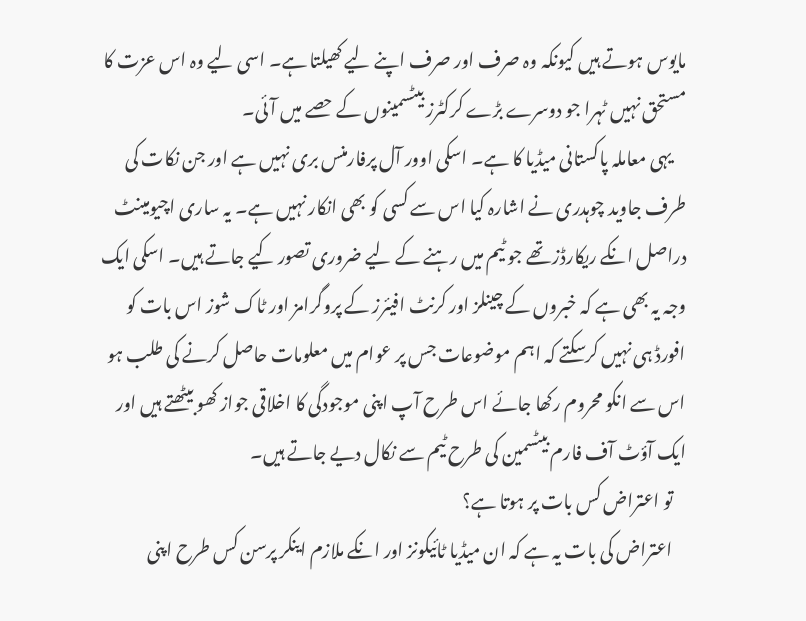مایوس ہوتے ہیں کیونکہ وہ صرف اور صرف اپنے لیے کھیلتا ہے۔ اسی لیے وہ اس عزت کا مستحق نہیں ٹہرا جو دوسرے بڑے کرکٹرز بیٹسمینوں کے حصے میں آئی۔
    یہی معاملہ پاکستانی میڈیا کا ہے۔ اسکی اوور آل پرفارمنس بری نہیں ہے اور جن نکات کی طرف جاوید چوہدری نے اشارہ کیا اس سے کسی کو بھی انکار نہیں ہے۔ یہ ساری اچیومینٹ دراصل انکے ریکارڈز تھے جو ٹیم میں رہنے کے لیے ضروری تصور کیے جاتے ہیں۔ اسکی ایک وجہ یہ بھی ہے کہ خبروں کے چینلز اور کرنٹ افیئرز کے پروگرامز اور ٹاک شوز اس بات کو افورڈ ہی نہیں کرسکتے کہ اہم موضوعات جس پر عوام میں معلومات حاصل کرنے کی طلب ہو اس سے انکو محروم رکھا جائے اس طرح آپ اپنی موجودگی کا اخلاقی جواز کھو بیٹھتے ہیں اور ایک آؤٹ آف فارم بیٹسمین کی طرح ٹیم سے نکال دیے جاتے ہیں۔
    تو اعتراض کس بات پر ہوتا ہے؟
    اعتراض کی بات یہ ہے کہ ان میڈیا ٹائیکونز اور انکے ملازم اینکر پرسن کس طرح اپنی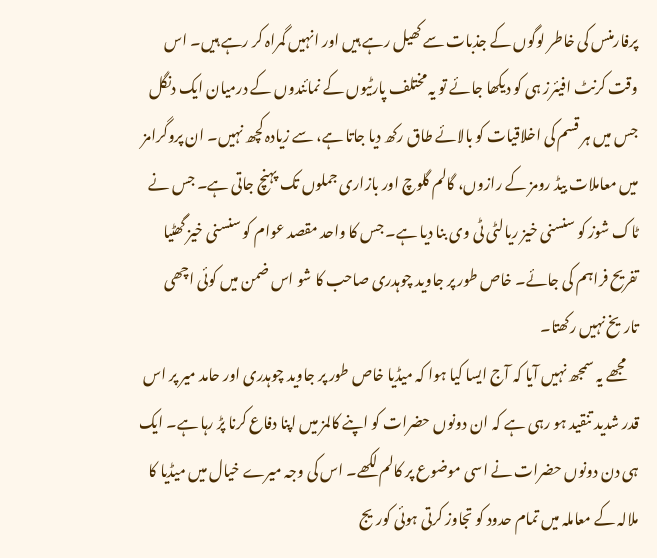پرفارمنس کی خاطر لوگوں کے جذبات سے کھیل رہے ہیں اور انہیں گمراہ کر رہے ہیں۔ اس وقت کرنٹ افیئرز ہی کو دیکھا جائے تو یہ مختلف پارٹیوں کے نمائندوں کے درمیان ایک دنگل جس میں ہر قسم کی اخلاقیات کو بالائے طاق رکھ دیا جاتا ہے، سے زیادہ کچھ نہیں۔ ان پروگرامز میں معاملات بیڈ رومز کے رازوں، گالم گلوچ اور بازاری جملوں تک پہنچ جاتی ہے۔ جس نے ٹاک شوز کو سنسنی خیز ریالٹی ٹی وی بنا دیا ہے۔ جس کا واحد مقصد عوام کو سنسنی خیز گھٹیا تفریح فراہم کی جائے۔ خاص طور پر جاوید چوہدری صاحب کا شو اس ضمن میں کوئی اچھی تاریخ نہیں رکھتا۔
    مجھے یہ سمجھ نہیں آیا کہ آج ایسا کیا ہوا کہ میڈیا خاص طور پر جاوید چوہدری اور حامد میر پر اس قدر شدید تنقید ہو رہی ہے کہ ان دونوں حضرات کو اپنے کالمز میں اپنا دفاع کرنا پڑ رہا ہے۔ ایک ہی دن دونوں حضرات نے اسی موضوع پر کالم لکھے۔ اس کی وجہ میرے خیال میں میڈیا کا ملالہ کے معاملہ میں تمام حدود کو تجاوز کرتی ہوئی کوریج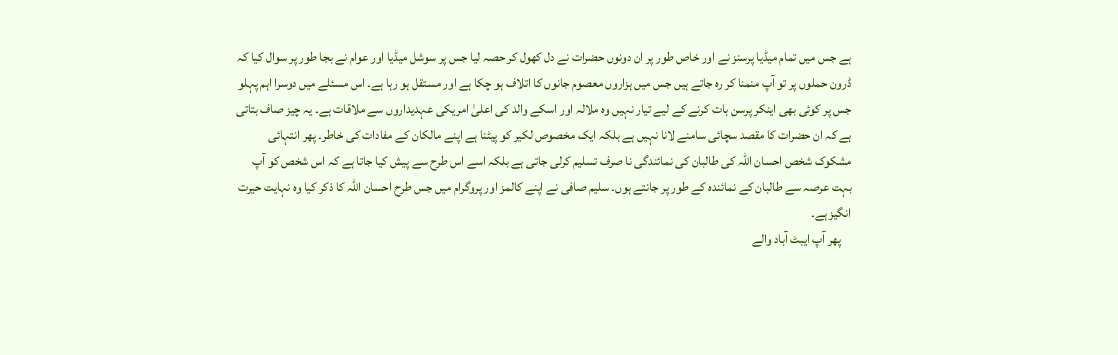ہے جس میں تمام میڈیا پرسنز نے اور خاص طور پر ان دونوں حضرات نے دل کھول کر حصہ لیا جس پر سوشل میڈیا اور عوام نے بجا طور پر سوال کیا کہ ڈرون حملوں پر تو آپ منمنا کر رہ جاتے ہیں جس میں ہزاروں معصوم جانوں کا اتلاف ہو چکا ہے اور مستقل ہو رہا ہے۔ اس مسئلے میں دوسرا اہم پہلو جس پر کوئی بھی اینکر پرسن بات کرنے کے لیے تیار نہیں وہ ملالہ اور اسکے والد کی اعلیٰ امریکی عہدیداروں سے ملاقات ہے۔ یہ چیز صاف بتاتی ہے کہ ان حضرات کا مقصد سچائی سامنے لانا نہیں ہے بلکہ ایک مخصوص لکیر کو پیٹنا ہے اپنے مالکان کے مفادات کی خاطر۔ پھر انتہائی مشکوک شخص احسان اللہ کی طالبان کی نمائندگی نا صرف تسلیم کرلی جاتی ہے بلکہ اسے اس طرح سے پیش کیا جاتا ہے کہ اس شخص کو آپ بہت عرصہ سے طالبان کے نمائندہ کے طور پر جانتے ہوں۔ سلیم صافی نے اپنے کالمز اور پروگرام میں جس طرح احسان اللہ کا ذکر کیا وہ نہایت حیرت انگیز ہے۔
    پھر آپ ایبٹ آباد والے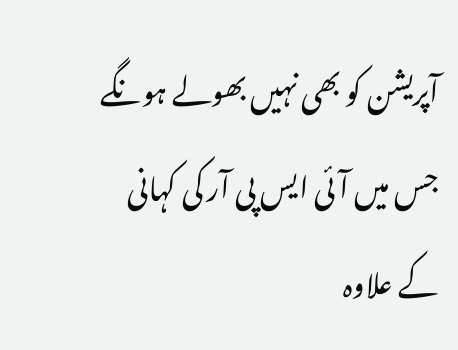آپریشن کو بھی نہیں بھولے ہونگے جس میں آئی ایس پی آر کی کہانی کے علاوہ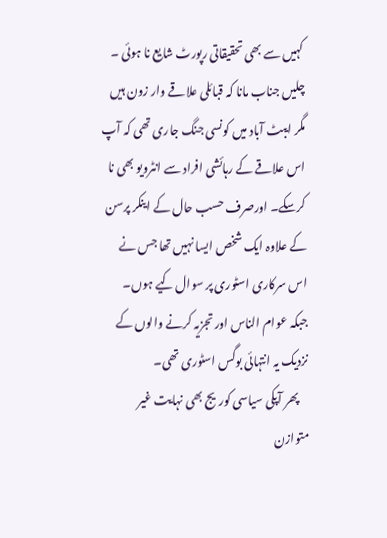کہیں سے بھی تحقیقاتی رپورٹ شایع نا ہوئی ۔ چلیں جناب مانا کہ قبائلی علاقے وار زون ہیں مگر ایبٹ آباد میں کونسی جنگ جاری تھی کہ آپ اس علاقے کے رہائشی افراد سے انٹرویو بھی نا کرسکے۔ اورصرف حسب حال کے اینکر پرسن کے علاوہ ایک شخص ایسا نہیں تھا جس نے اس سرکاری اسٹوری پر سوال کیے ہوں۔ جبکہ عوام الناس اور تجزیہ کرنے والوں کے نزدیک یہ انتہائی بوگس اسٹوری تھی۔
    پھر آپکی سیاسی کوریج بھی نہایت غیر متوازن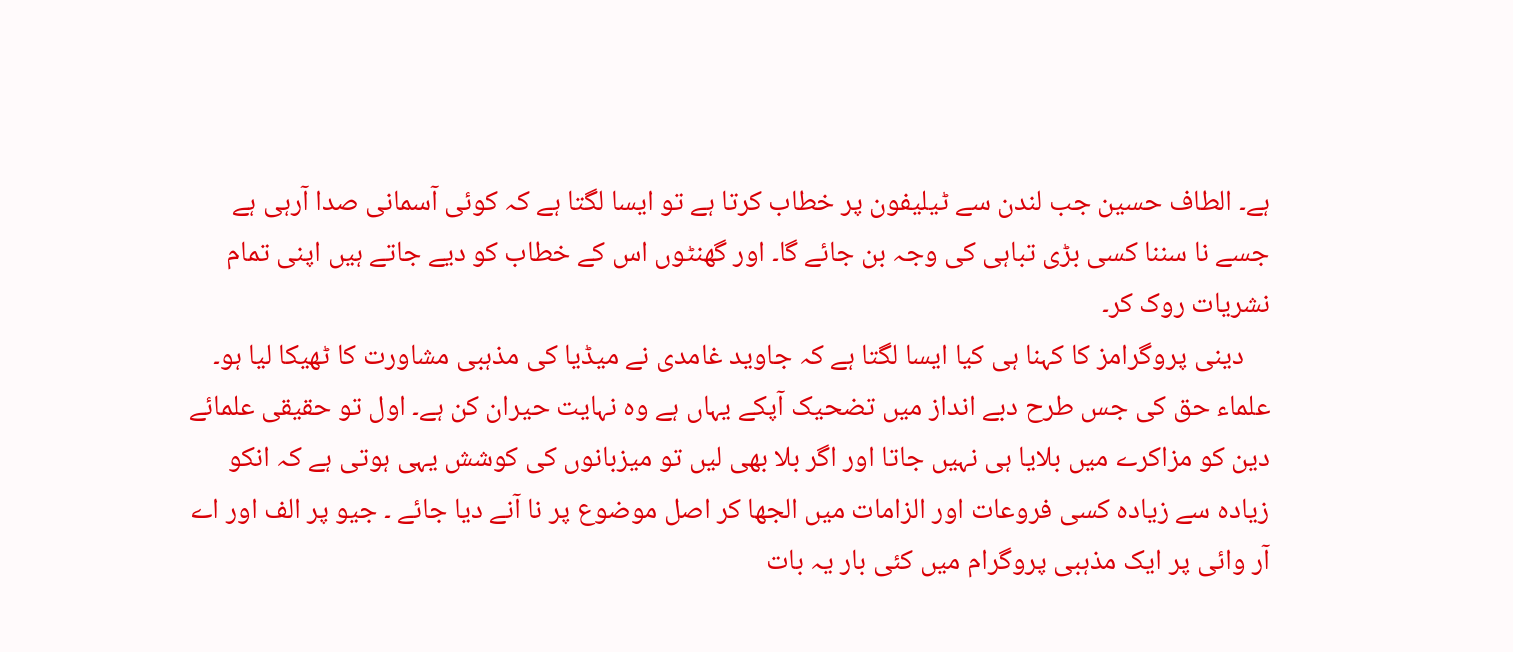ہے۔ الطاف حسین جب لندن سے ٹیلیفون پر خطاب کرتا ہے تو ایسا لگتا ہے کہ کوئی آسمانی صدا آرہی ہے جسے نا سننا کسی بڑی تباہی کی وجہ بن جائے گا۔ اور گھنٹوں اس کے خطاب کو دیے جاتے ہیں اپنی تمام نشریات روک کر۔
    دینی پروگرامز کا کہنا ہی کیا ایسا لگتا ہے کہ جاوید غامدی نے میڈیا کی مذہبی مشاورت کا ٹھیکا لیا ہو۔ علماء حق کی جس طرح دبے انداز میں تضحیک آپکے یہاں ہے وہ نہایت حیران کن ہے۔ اول تو حقیقی علمائے دین کو مزاکرے میں بلایا ہی نہیں جاتا اور اگر بلا بھی لیں تو میزبانوں کی کوشش یہی ہوتی ہے کہ انکو زیادہ سے زیادہ کسی فروعات اور الزامات میں الجھا کر اصل موضوع پر نا آنے دیا جائے ۔ جیو پر الف اور اے آر وائی پر ایک مذہبی پروگرام میں کئی بار یہ بات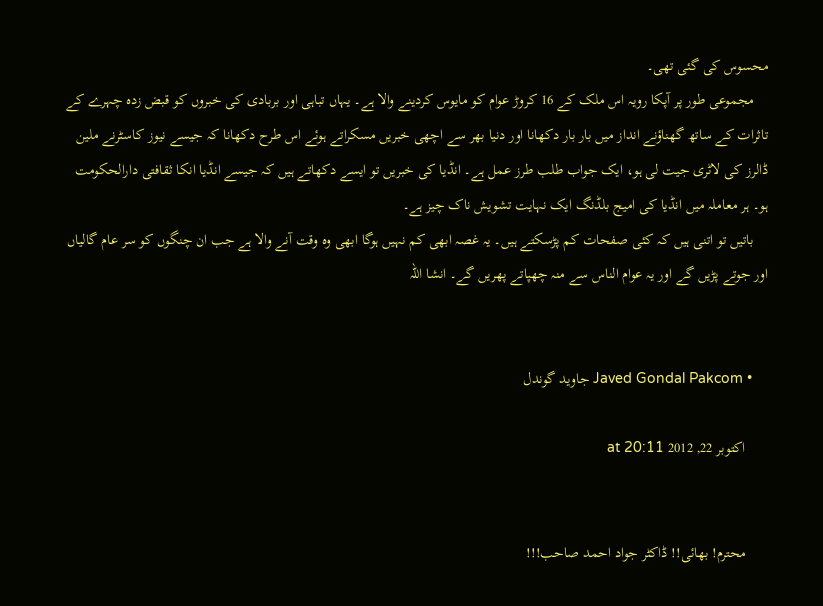محسوس کی گئی تھی۔
    مجموعی طور پر آپکا رویہ اس ملک کے 16 کروڑ عوام کو مایوس کردینے والا ہے۔ یہاں تباہی اور بربادی کی خبروں کو قبض زدہ چہرے کے تاثرات کے ساتھ گھناؤنے انداز میں بار بار دکھانا اور دنیا بھر سے اچھی خبریں مسکراتے ہوئے اس طرح دکھانا کہ جیسے نیوز کاسٹرنے ملین ڈالرز کی لاٹری جیت لی ہو، ایک جواب طلب طرز عمل ہے۔ انڈیا کی خبریں تو ایسے دکھاتے ہیں کہ جیسے انڈیا انکا ثقافتی دارالحکومت ہو۔ ہر معاملہ میں انڈیا کی امیج بلڈنگ ایک نہایت تشویش ناک چیز ہے۔
    باتیں تو اتنی ہیں کہ کئی صفحات کم پڑسکتے ہیں۔ یہ غصہ ابھی کم نہیں ہوگا ابھی وہ وقت آنے والا ہے جب ان چنگوں کو سر عام گالیاں اور جوتے پڑیں گے اور یہ عوام الناس سے منہ چھپاتے پھریں گے۔ انشا اللہ


    • Javed Gondal Pakcom جاوید گوندل

      اکتوبر 22, 2012 at 20:11


      محترم! بھائی!! ڈاکٹر جواد احمد صاحب!!!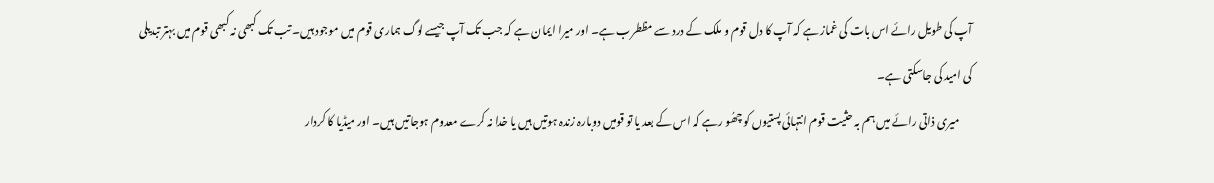آپ کی طویل رائے اس بات کی غماز ہے کہ آپ کا دل قوم و ملک کے درد سے مظطرب ہے۔ اور میرا ایمان ہے کہ جب تک آپ جیسے لوگ ہماری قوم میں موجود ہیں۔ تب تک کبھی نہ کبھی قوم میں بہتر تبدیلی کی امید کی جاسکتی ہے۔
      میری ذاتی رائے میں ہم بہ حثیت قوم انتہائی پستیوں کو چھُو رہے کہ اس کے بعد یا تو قومیں دوبارہ زندہ ہوتیں ہیں یا خدا نہ کرے معدوم ہوجاتیں ہیں۔ اور میڈیا کا کردار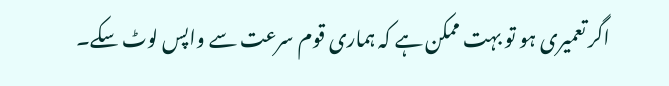اگر تعمیری ہو تو بہت ممکن ہے کہ ہماری قوم سرعت سے واپس لوٹ سکے۔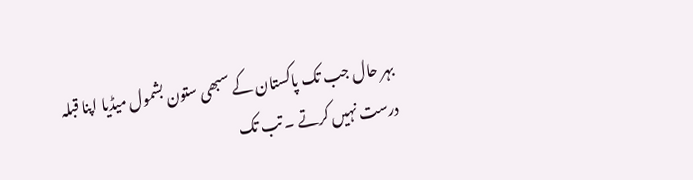بہر حال جب تک پاکستان کے سبھی ستون بشمول میڈیا اپنا قبلہ درست نہیں کرتے ۔ تب تک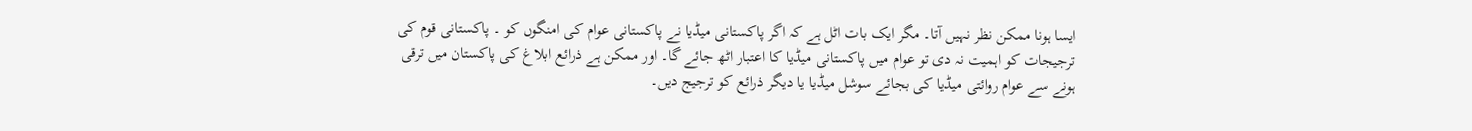ایسا ہونا ممکن نظر نہیں آتا۔ مگر ایک بات اٹل ہے کہ اگر پاکستانی میڈیا نے پاکستانی عوام کی امنگوں کو ۔ پاکستانی قوم کی ترجیجات کو اہمیت نہ دی تو عوام میں پاکستانی میڈیا کا اعتبار اٹھ جائے گا۔ اور ممکن ہے ذرائع ابلاغ کی پاکستان میں ترقی ہونے سے عوام روائتی میڈیا کی بجائے سوشل میڈیا یا دیگر ذرائع کو ترجیج دیں۔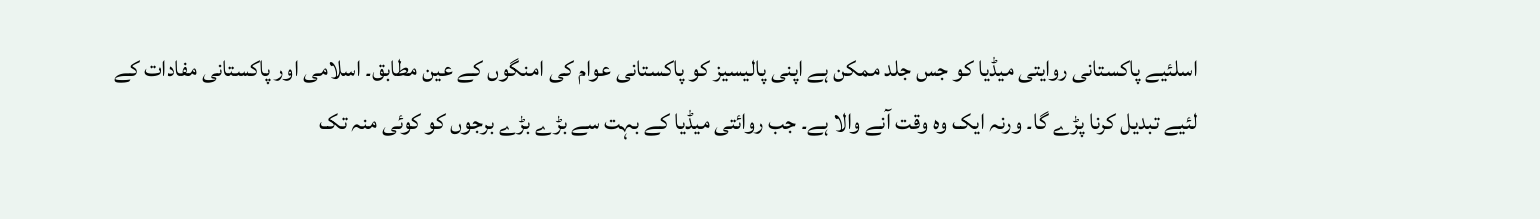اسلئیے پاکستانی روایتی میڈیا کو جس جلد ممکن ہے اپنی پالیسیز کو پاکستانی عوام کی امنگوں کے عین مطابق۔ اسلامی اور پاکستانی مفادات کے لئیے تبدیل کرنا پڑے گا۔ ورنہ ایک وہ وقت آنے والا ہے۔ جب روائتی میڈیا کے بہت سے بڑے بڑے برجوں کو کوئی منہ تک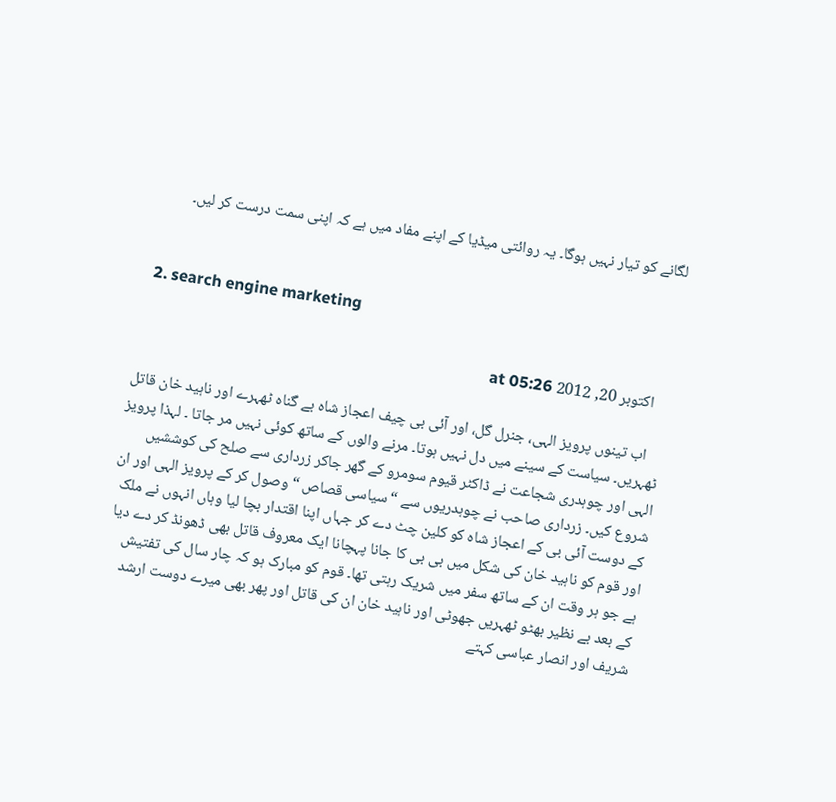لگانے کو تیار نہیں ہوگا۔ یہ روائتی میڈیا کے اپنے مفاد میں ہے کہ اپنی سمت درست کر لیں۔


  2. search engine marketing

    اکتوبر 20, 2012 at 05:26

    اب تینوں پرویز الہی، جنرل گل، اور آئی بی چیف اعجاز شاہ بے گناہ ٹھہرے اور ناہید خان قاتل ٹھہریں۔ سیاست کے سینے میں دل نہیں ہوتا۔ مرنے والوں کے ساتھ کوئی نہیں مر جاتا ۔ لہذا پرویز الہی اور چوہدری شجاعت نے ڈاکٹر قیوم سومرو کے گھر جاکر زرداری سے صلح کی کوششیں شروع کیں۔ زرداری صاحب نے چوہدریوں سے “سیاسی قصاص “وصول کر کے پرویز الہی اور ان کے دوست آئی بی کے اعجاز شاہ کو کلین چٹ دے کر جہاں اپنا اقتدار بچا لیا وہاں انہوں نے ملک اور قوم کو ناہید خان کی شکل میں بی بی کا جانا پہچانا ایک معروف قاتل بھی ڈھونڈ کر دے دیا ہے جو ہر وقت ان کے ساتھ سفر میں شریک رہتی تھا۔ قوم کو مبارک ہو کہ چار سال کی تفتیش کے بعد بے نظیر بھٹو ٹھہریں جھوٹی اور ناہید خان ان کی قاتل اور پھر بھی میرے دوست ارشد شریف اور انصار عباسی کہتے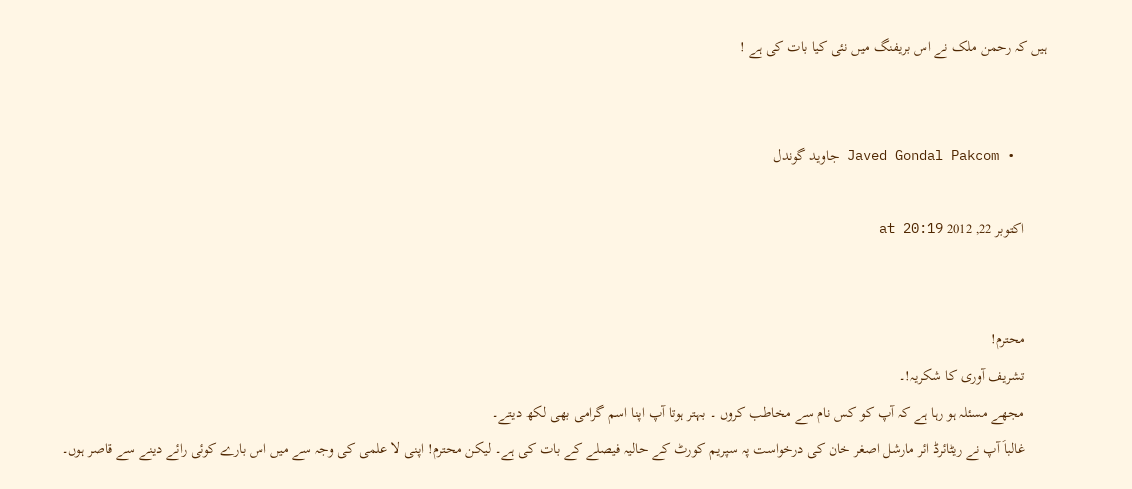ہیں کہ رحمن ملک نے اس بریفنگ میں نئی کیا بات کی ہے !


    • Javed Gondal Pakcom جاوید گوندل

      اکتوبر 22, 2012 at 20:19


      محترم!
      تشریف آوری کا شکریہ!۔
      مجھے مسئلہ ہو رہا ہے کہ آپ کو کس نام سے مخاطب کروں ۔ بہتر ہوتا آپ اپنا اسم گرامی بھی لکھ دیتے۔
      غالباَ آپ نے ریٹائرڈ ائر مارشل اصغر خان کی درخواست پہ سپریم کورٹ کے حالیہ فیصلے کے بات کی ہے۔ لیکن محترم! اپنی لا علمی کی وجہ سے میں اس بارے کوئی رائے دینے سے قاصر ہوں۔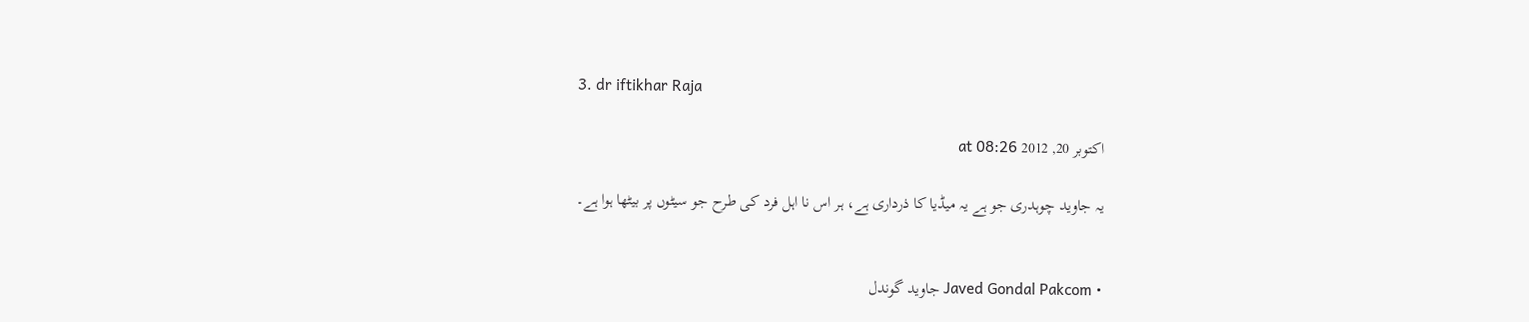3. dr iftikhar Raja

    اکتوبر 20, 2012 at 08:26

    یہ جاوید چوہدری جو ہے یہ میڈیا کا ذرداری ہے، ہر اس نا اہل فرد کی طرح جو سیٹوں پر بیٹھا ہوا ہے۔


    • Javed Gondal Pakcom جاوید گوندل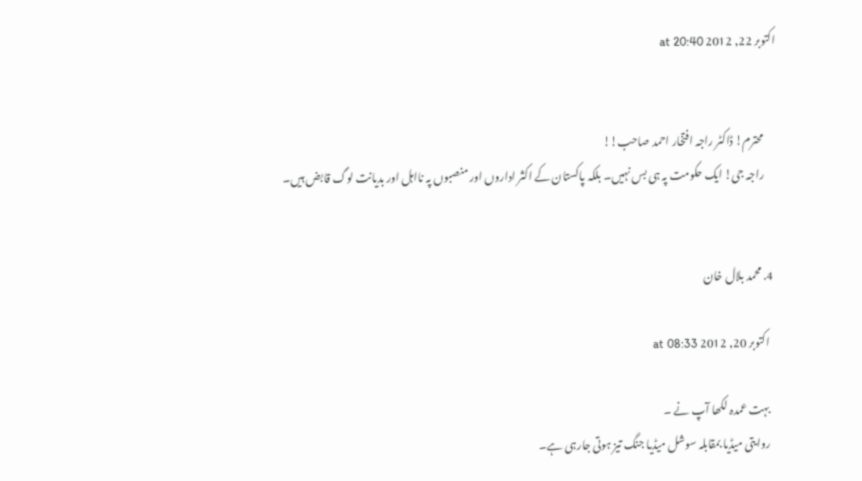اکتوبر 22, 2012 at 20:40


      محترم! ڈاکٹر راجہ افتخار احمد صاحب!!
      راجہ جی! ایک حکومت پہ ہی بس نہیں۔ بلکہ پاکستان کے اکثر اداروں اور منصبوں پہ نااہل اور بدیانت لوگ قابض ہیں۔


  4. محمد بلال خان

    اکتوبر 20, 2012 at 08:33

    بہت عمدہ لکھا آپ نے ۔
    روایتی میڈیا بمقابلہ سوشل میڈیا جنگ تیز ہوتی جارہی ہے۔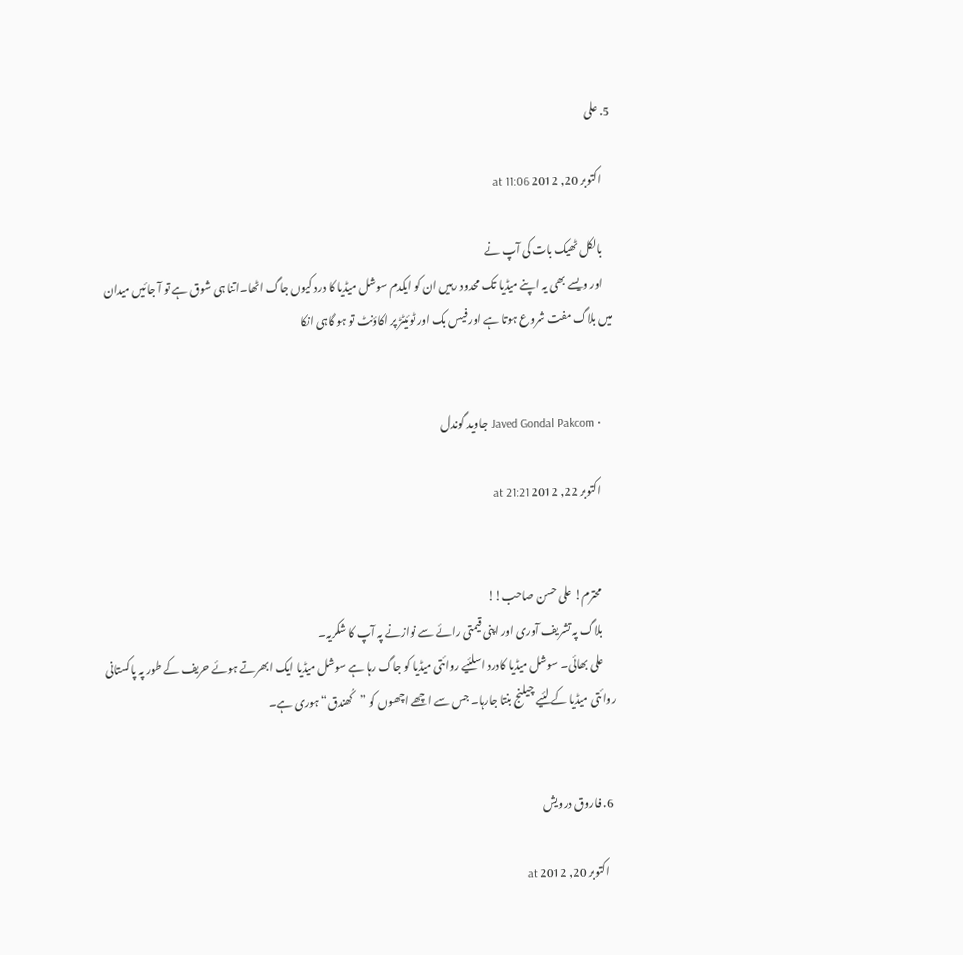5. علی

    اکتوبر 20, 2012 at 11:06

    بالکل ٹھیک بات کی آپ نے
    اور ویسے بھی یہ اپنے میڈیا تک محدود رہیں ان کو ایکدم سوشل میڈیا کا درد کیوں جاگ اٹھا۔اتنا ہی شوق ہے تو آ جائیں میدان میں بلاگ مفت شروع ہوتا ہے اور فیس بک اور ٹوئیٹڑ پر اکاؤنٹ تو ہو گاہی انکا


    • Javed Gondal Pakcom جاوید گوندل

      اکتوبر 22, 2012 at 21:21


      محترم! علی حسن صاحب!!
      بلاگ پہ تشریف آوری اور اپنی قیمتی رائے سے نوازنے پہ آپ کا شکریہ۔
      علی بھائی۔ سوشل میڈیا کادرد اسلئیے روائتی میڈیا کو جاگ رہا ہے سوشل میڈیا ایک ابھرتے ہوئے حریف کے طور پہ پاکستانی روائتی میڈیا کے لئیے چیلنج بنتا جارہا۔ جس سے اچھے اچھوں کو ”کُھندق“ ہوری ہے۔


  6. فاروق درویش

    اکتوبر 20, 2012 at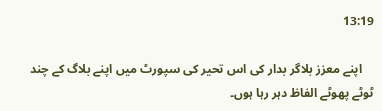13:19

    اپنے معزز بلاگر بدار کی اس تحیر کی سپورٹ میں اپنے بلاگ کے چند ٹوٹے پھوٹے الفاظ دہر رہا ہوں۔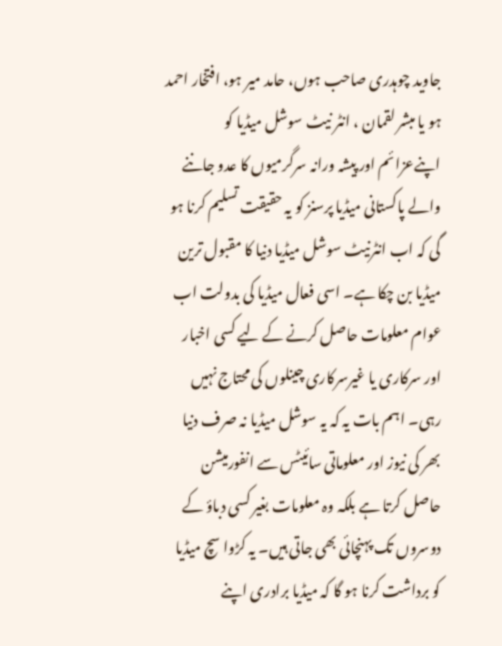جاوید چوہدری صاحب ہوں، حامد میر ہو، افتخار احمد ہو یا مبشر لقمان ، انٹر نیٹ سوشل میڈیا کو اپنےعزائم اور پیشہ ورانہ سرگرمیوں کا عدو جاننے والے پاکستانی میڈیا پرسنز کو یہ حقیقت تسلیم کرنا ہو گی کہ اب انٹرنیٹ سوشل میڈیا دنیا کا مقبول ترین میڈیا بن چکا ہے۔ اسی فعال میڈیا کی بدولت اب عوام معلومات حاصل کرنے کے لیے کسی اخبار اور سرکاری یا غیرسرکاری چینلوں کی محتاج نہیں رہی۔ اہم بات یہ کہ یہ سوشل میڈیا نہ صرف دنیا بھر کی نیوز اور معلوماتی سائیٹس سے انفورمیشن حاصل کرتا ہے بلکہ وہ معلومات بغیر کسی دباؤ کے دوسروں تک پہنچائی بھی جاتی ہیں۔ یہ کڑوا سچ میڈیا کو برداشت کرنا ہو گا کہ میڈیا برادری اپنے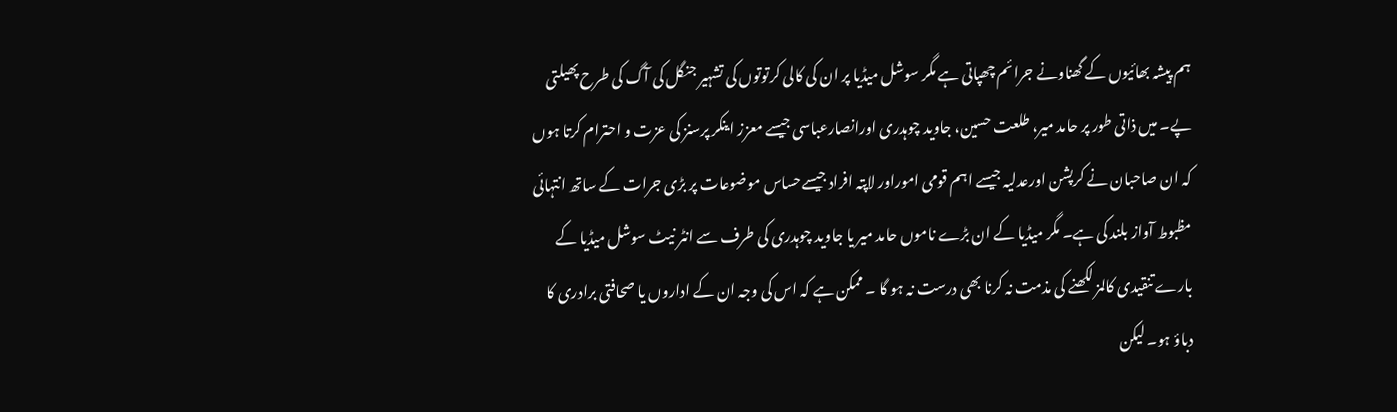ہم پیشہ بھائیوں کے گھناونے جرائم چھپاتی ہے مگر سوشل میڈیا پر ان کی کالی کرتوتوں کی تشہیر جنگل کی آگ کی طرح پھیلتی پے۔ میں ذاتی طور پر حامد میر، طلعت حسین، جاوید چوہدری اورانصارعباسی جیسے معزز اینکر پرسنز کی عزت و احترام کرتا ہوں کہ ان صاحبان نے کرپشن اورعدلیہ جیسے اہم قومی اموراور لاپتہ افراد جیسےحساس موضوعات پر بڑی جرات کے ساتھ انتہائی مظبوط آواز بلند کی ہے۔ مگر میڈیا کے ان بڑے ناموں حامد میر یا جاوید چوہدری کی طرف سے انٹر نیٹ سوشل میڈیا کے بارے تنقیدی کالمز لکھنے کی مذمت نہ کرنا بھی درست نہ ہو گا ۔ ممکن ہے کہ اس کی وجہ ان کے اداروں یا صحافتی برادری کا دباؤ ہو۔ لیکن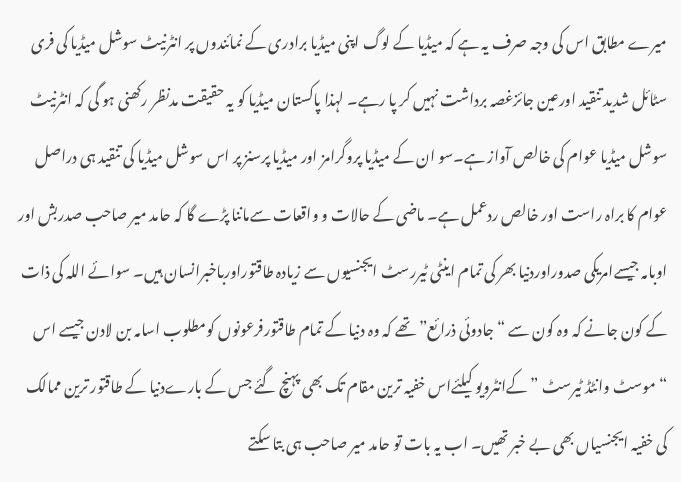میرے مطابق اس کی وجہ صرف یہ ہے کہ میڈیا کے لوگ اپنی میڈیا برادری کے نمائندوں پر انٹرنیٹ سوشل میڈیا کی فری سٹائل شدید تنقید اورعین جائزغصہ برداشت نہیں کر پا رہے۔ لہذا پاکستان میڈیا کو یہ حقیقت مدنظر رکھنی ہو گی کہ انٹرنیٹ سوشل میڈیا عوام کی خالص آواز ہے۔سو ان کے میڈیا پروگرامز اور میڈیا پرسنز پر اس سوشل میڈیا کی تنقید ہی دراصل عوام کا براہ راست اور خالص ردعمل ہے۔ ماضی کے حالات و واقعات سےماننا پڑے گا کہ حامد میر صاحب صدربش اور اوبامہ جیسےامریکی صدوراوردنیا بھر کی تمام اینٹی ٹیررسٹ ایجنسیوں سے زیادہ طاقتوراورباخبرانسان ہیں۔ سوائے اللہ کی ذات کے کون جانے کہ وہ کون سے “جادوئی ذرائع” تھے کہ وہ دنیا کے تمام طاقتورفرعونوں کومطلوب اسامہ بن لادن جیسے اس “موسٹ وانٹڈ ٹیرسٹ ” کےانٹرویو کیلئےاس خفیہ ترین مقام تک بھی پہنچ گئے جس کے بارےدنیا کے طاقتور ترین ممالک کی خفیہ ایجنسیاں بھی بے خبر تھیں۔ اب یہ بات تو حامد میر صاحب ہی بتا سکتے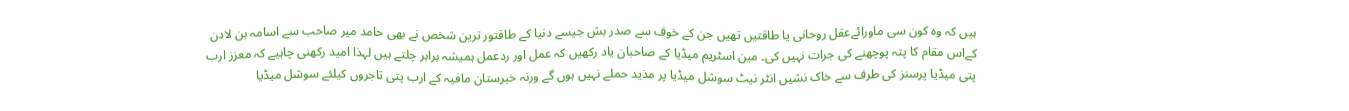ہیں کہ وہ کون سی ماورائےعقل روحانی یا طاقتیں تھیں جن کے خوف سے صدر بش جیسے دنیا کے طاقتور ترین شخص نے بھی حامد میر صاحب سے اسامہ بن لادن کےاس مقام کا پتہ پوچھنے کی جرات نہیں کی۔ مین اسٹریم میڈیا کے صاحبان یاد رکھیں کہ عمل اور ردعمل ہمیشہ برابر چلتے ہیں لہذا امید رکھنی چاہیے کہ معزز ارب پتی میڈیا پرسنز کی طرف سے خاک نشیں انٹر نیٹ سوشل میڈیا پر مذید حملے نہیں ہوں گے ورنہ خبرستان مافیہ کے ارب پتی تاجروں کیلئے سوشل میڈیا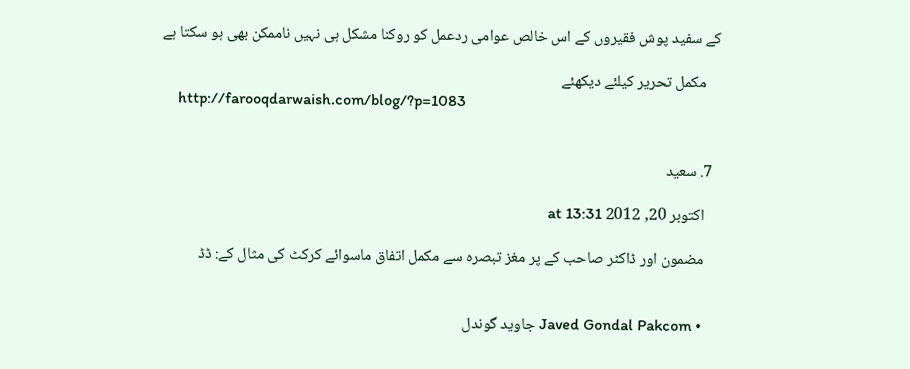کے سفید پوش فقیروں کے اس خالص عوامی ردعمل کو روکنا مشکل ہی نہیں ناممکن بھی ہو سکتا ہے

    مکمل تحریر کیلئے دیکھئے
    http://farooqdarwaish.com/blog/?p=1083


  7. سعید

    اکتوبر 20, 2012 at 13:31

    مضمون اور ڈاکٹر صاحب کے پر مغز تبصرہ سے مکمل اتفاق ماسوائے کرکٹ کی مثال کے: ڈڈ


    • Javed Gondal Pakcom جاوید گوندل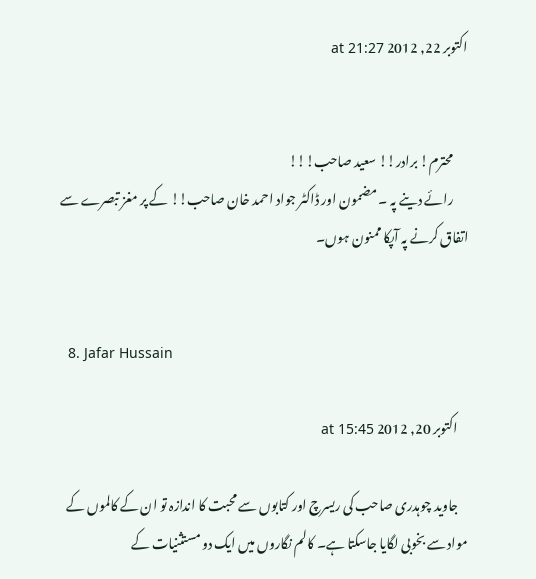اکتوبر 22, 2012 at 21:27


      محترم! برادر!! سعید صاحب!!!
      رائے دینے پہ ۔ مضمون اور ڈاکٹر جواد احمد خان صاحب!! کے پر مغز تبصرے سے اتفاق کرنے پہ آپکا ممنون ہوں۔


  8. Jafar Hussain

    اکتوبر 20, 2012 at 15:45

    جاوید چوہدری صاحب کی ریسرچ اور کتابوں سے محبت کا اندازہ تو ان کے کالموں کے مواد سے بخوبی لگایا جاسکتا ہے۔ کالم نگاروں میں ایک دو مستثنیات کے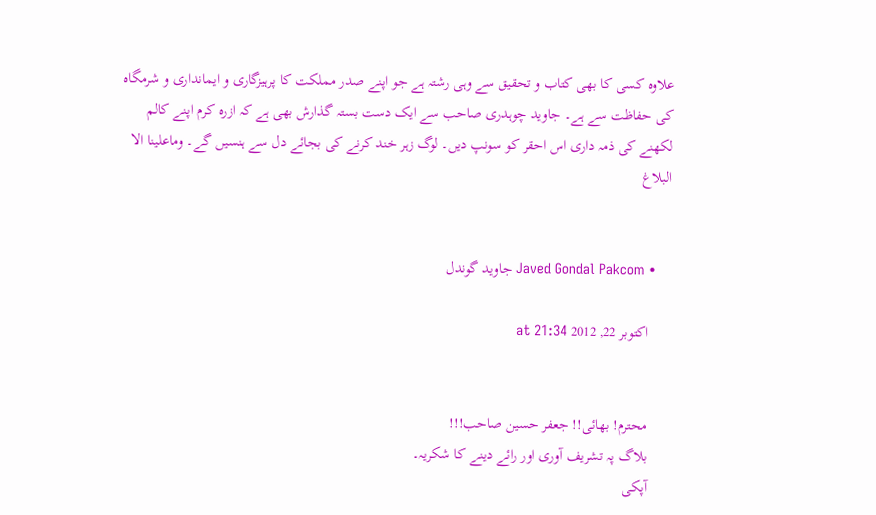علاوہ کسی کا بھی کتاب و تحقیق سے وہی رشتہ ہے جو اپنے صدر مملکت کا پرہیزگاری و ایمانداری و شرمگاہ کی حفاظت سے ہے۔ جاوید چوہدری صاحب سے ایک دست بستہ گذارش بھی ہے کہ ازرہ کرم اپنے کالم لکھنے کی ذمہ داری اس احقر کو سونپ دیں۔ لوگ زہر خند کرنے کی بجائے دل سے ہنسیں گے۔ وماعلینا الا البلاغ


    • Javed Gondal Pakcom جاوید گوندل

      اکتوبر 22, 2012 at 21:34


      محترم! بھائی!! جعفر حسین صاحب!!!
      بلاگ پہ تشریف آوری اور رائے دینے کا شکریہ۔
      آپکی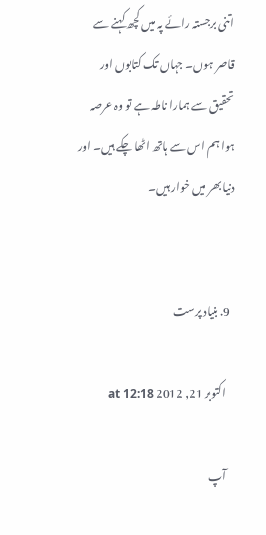اتنی برجستہ رائے پہ میں کچھ کہنے سے قاصر ہوں۔ جہاں تک کتابوں اور تحقیق سے ہمارا ناطہ ہے تو وہ عرصہ ہوا ہم اس سے ہاتھ اٹھا چکے ہیں۔ اور دنیا بھر میں خوار ہیں۔


  9. بنیاد پرست

    اکتوبر 21, 2012 at 12:18

    آپ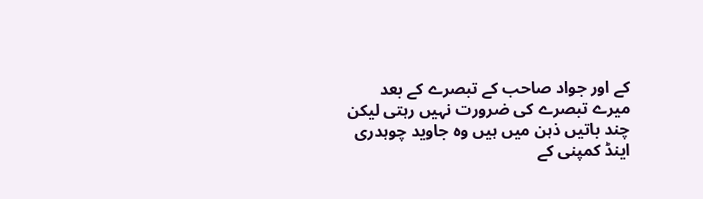کے اور جواد صاحب کے تبصرے کے بعد میرے تبصرے کی ضرورت نہیں رہتی لیکن چند باتیں ذہن میں ہیں وہ جاوید چوہدری اینڈ کمپنی کے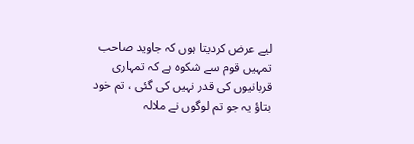لیے عرض کردیتا ہوں کہ جاوید صاحب تمہیں قوم سے شکوہ ہے کہ تمہاری قربانیوں کی قدر نہیں کی گئی ، تم خود بتاؤ یہ جو تم لوگوں نے ملالہ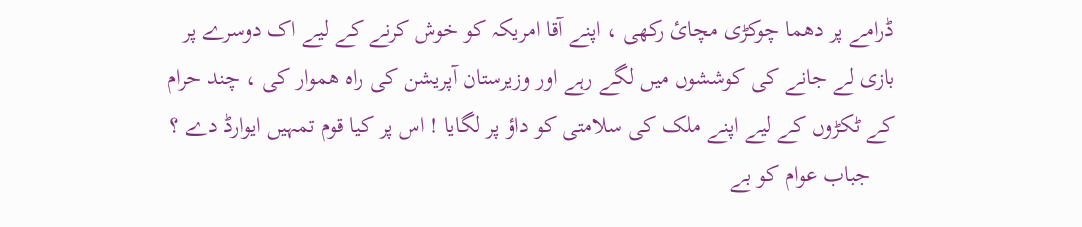ڈرامے پر دھما چوکڑی مچائ رکھی ، اپنے آقا امریکہ کو خوش کرنے کے لیے اک دوسرے پر بازی لے جانے کی کوششوں میں لگے رہے اور وزیرستان آپریشن کی راہ ھموار کی ، چند حرام کے ٹکڑوں کے لیے اپنے ملک کی سلامتی کو داؤ پر لگایا ! اس پر کیا قوم تمہیں ایوارڈ دے ؟
    جباب عوام کو بے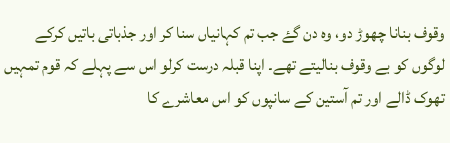وقوف بنانا چھوڑ دو، وہ دن گۓ جب تم کہانیاں سنا کر اور جذباتی باتیں کرکے لوگوں کو بے وقوف بنالیتے تھے۔ اپنا قبلہ درست کرلو اس سے پہلے کہ قوم تمہیں تھوک ڈالے اور تم آستین کے سانپوں کو اس معاشرے کا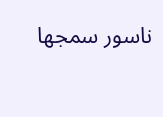ناسور سمجھا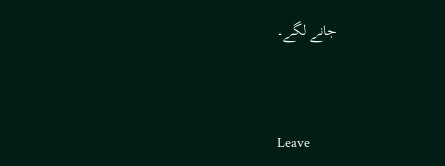جانے لگے۔



Leave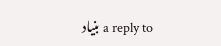a reply to بنیاد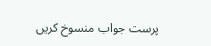پرست جواب منسوخ کریں